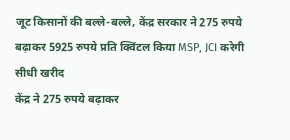जूट किसानों की बल्ले-बल्ले, केंद्र सरकार ने 275 रुपये बढ़ाकर 5925 रुपये प्रति क्विंटल किया MSP, JCI करेगी सीधी खरीद
केंद्र ने 275 रुपये बढ़ाकर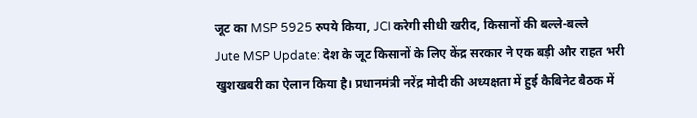जूट का MSP 5925 रुपये किया, JCI करेगी सीधी खरीद, किसानों की बल्ले-बल्ले
Jute MSP Update: देश के जूट किसानों के लिए केंद्र सरकार ने एक बड़ी और राहत भरी खुशखबरी का ऐलान किया है। प्रधानमंत्री नरेंद्र मोदी की अध्यक्षता में हुई कैबिनेट बैठक में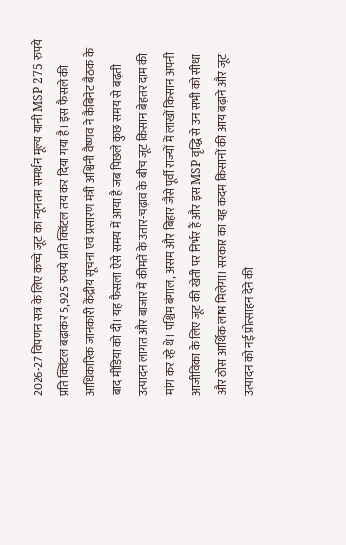2026-27 विपणन सत्र के लिए कच्चे जूट का न्यूनतम समर्थन मूल्य यानी MSP 275 रुपये प्रति क्विंटल बढ़ाकर 5,925 रुपये प्रति क्विंटल तय कर दिया गया है। इस फैसले की आधिकारिक जानकारी केंद्रीय सूचना एवं प्रसारण मंत्री अश्विनी वैष्णव ने कैबिनेट बैठक के बाद मीडिया को दी। यह फैसला ऐसे समय में आया है जब पिछले कुछ समय से बढ़ती उत्पादन लागत और बाजार में कीमतें के उतार-चढ़ाव के बीच जूट किसान बेहतर दाम की मांग कर रहे थे। पश्चिम बंगाल, असम और बिहार जैसे पूर्वी राज्यों में लाखों किसान अपनी आजीविका के लिए जूट की खेती पर निर्भर हैं और इस MSP वृद्धि से उन सभी को सीधा और ठोस आर्थिक लाभ मिलेगा। सरकार का यह कदम किसानों की आय बढ़ाने और जूट उत्पादन को नई प्रोत्साहन देने की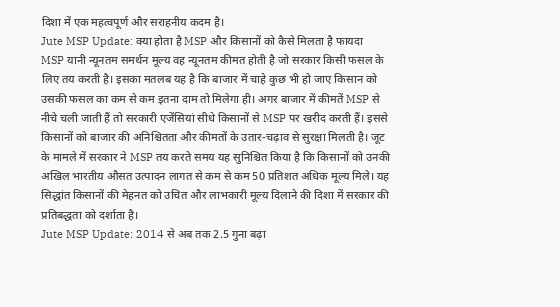दिशा में एक महत्वपूर्ण और सराहनीय कदम है।
Jute MSP Update: क्या होता है MSP और किसानों को कैसे मिलता है फायदा
MSP यानी न्यूनतम समर्थन मूल्य वह न्यूनतम कीमत होती है जो सरकार किसी फसल के लिए तय करती है। इसका मतलब यह है कि बाजार में चाहे कुछ भी हो जाए किसान को उसकी फसल का कम से कम इतना दाम तो मिलेगा ही। अगर बाजार में कीमतें MSP से नीचे चली जाती हैं तो सरकारी एजेंसियां सीधे किसानों से MSP पर खरीद करती हैं। इससे किसानों को बाजार की अनिश्चितता और कीमतों के उतार-चढ़ाव से सुरक्षा मिलती है। जूट के मामले में सरकार ने MSP तय करते समय यह सुनिश्चित किया है कि किसानों को उनकी अखिल भारतीय औसत उत्पादन लागत से कम से कम 50 प्रतिशत अधिक मूल्य मिले। यह सिद्धांत किसानों की मेहनत को उचित और लाभकारी मूल्य दिलाने की दिशा में सरकार की प्रतिबद्धता को दर्शाता है।
Jute MSP Update: 2014 से अब तक 2.5 गुना बढ़ा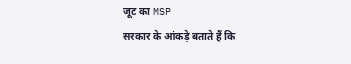जूट का MSP
सरकार के आंकड़े बताते हैं कि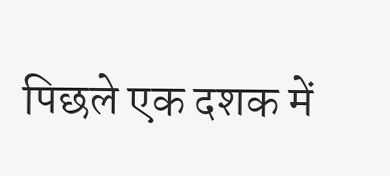पिछले एक दशक में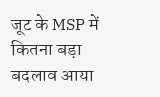जूट के MSP में कितना बड़ा बदलाव आया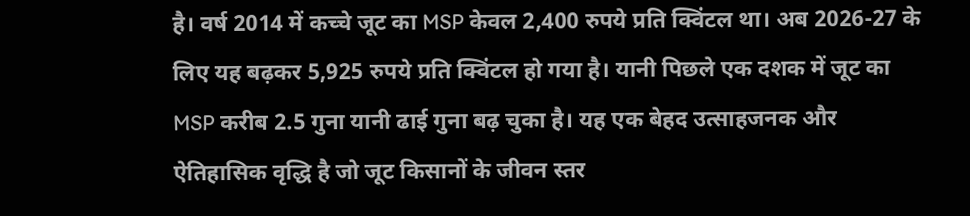है। वर्ष 2014 में कच्चे जूट का MSP केवल 2,400 रुपये प्रति क्विंटल था। अब 2026-27 के लिए यह बढ़कर 5,925 रुपये प्रति क्विंटल हो गया है। यानी पिछले एक दशक में जूट का MSP करीब 2.5 गुना यानी ढाई गुना बढ़ चुका है। यह एक बेहद उत्साहजनक और ऐतिहासिक वृद्धि है जो जूट किसानों के जीवन स्तर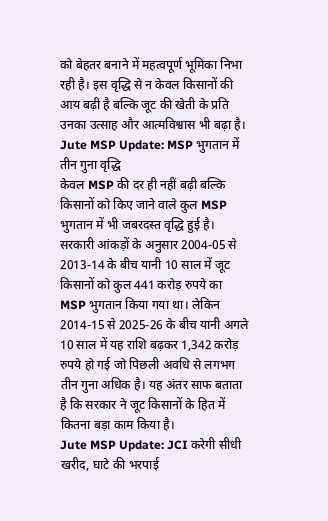को बेहतर बनाने में महत्वपूर्ण भूमिका निभा रही है। इस वृद्धि से न केवल किसानों की आय बढ़ी है बल्कि जूट की खेती के प्रति उनका उत्साह और आत्मविश्वास भी बढ़ा है।
Jute MSP Update: MSP भुगतान में तीन गुना वृद्धि
केवल MSP की दर ही नहीं बढ़ी बल्कि किसानों को किए जाने वाले कुल MSP भुगतान में भी जबरदस्त वृद्धि हुई है। सरकारी आंकड़ों के अनुसार 2004-05 से 2013-14 के बीच यानी 10 साल में जूट किसानों को कुल 441 करोड़ रुपये का MSP भुगतान किया गया था। लेकिन 2014-15 से 2025-26 के बीच यानी अगले 10 साल में यह राशि बढ़कर 1,342 करोड़ रुपये हो गई जो पिछली अवधि से लगभग तीन गुना अधिक है। यह अंतर साफ बताता है कि सरकार ने जूट किसानों के हित में कितना बड़ा काम किया है।
Jute MSP Update: JCI करेगी सीधी खरीद, घाटे की भरपाई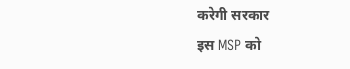करेगी सरकार
इस MSP को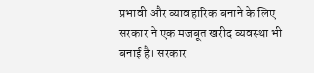प्रभावी और व्यावहारिक बनाने के लिए सरकार ने एक मजबूत खरीद व्यवस्था भी बनाई है। सरकार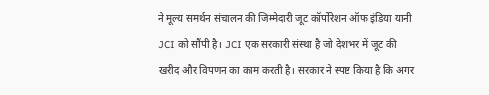ने मूल्य समर्थन संचालन की जिम्मेदारी जूट कॉर्पोरेशन ऑफ इंडिया यानी JCI को सौंपी है। JCI एक सरकारी संस्था है जो देशभर में जूट की खरीद और विपणन का काम करती है। सरकार ने स्पष्ट किया है कि अगर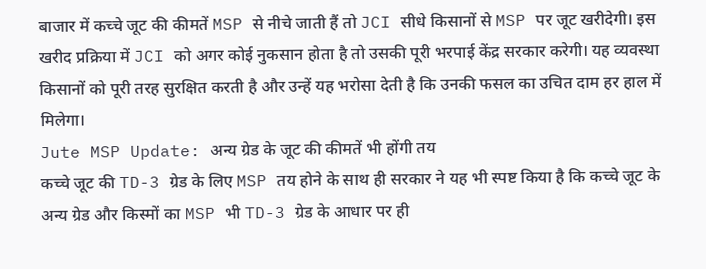बाजार में कच्चे जूट की कीमतें MSP से नीचे जाती हैं तो JCI सीधे किसानों से MSP पर जूट खरीदेगी। इस खरीद प्रक्रिया में JCI को अगर कोई नुकसान होता है तो उसकी पूरी भरपाई केंद्र सरकार करेगी। यह व्यवस्था किसानों को पूरी तरह सुरक्षित करती है और उन्हें यह भरोसा देती है कि उनकी फसल का उचित दाम हर हाल में मिलेगा।
Jute MSP Update: अन्य ग्रेड के जूट की कीमतें भी होंगी तय
कच्चे जूट की TD-3 ग्रेड के लिए MSP तय होने के साथ ही सरकार ने यह भी स्पष्ट किया है कि कच्चे जूट के अन्य ग्रेड और किस्मों का MSP भी TD-3 ग्रेड के आधार पर ही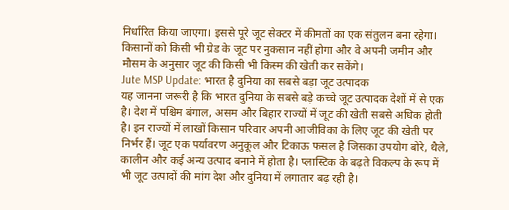निर्धारित किया जाएगा। इससे पूरे जूट सेक्टर में कीमतों का एक संतुलन बना रहेगा। किसानों को किसी भी ग्रेड के जूट पर नुकसान नहीं होगा और वे अपनी जमीन और मौसम के अनुसार जूट की किसी भी किस्म की खेती कर सकेंगे।
Jute MSP Update: भारत है दुनिया का सबसे बड़ा जूट उत्पादक
यह जानना जरूरी है कि भारत दुनिया के सबसे बड़े कच्चे जूट उत्पादक देशों में से एक है। देश में पश्चिम बंगाल, असम और बिहार राज्यों में जूट की खेती सबसे अधिक होती है। इन राज्यों में लाखों किसान परिवार अपनी आजीविका के लिए जूट की खेती पर निर्भर हैं। जूट एक पर्यावरण अनुकूल और टिकाऊ फसल है जिसका उपयोग बोरे, थैले, कालीन और कई अन्य उत्पाद बनाने में होता है। प्लास्टिक के बढ़ते विकल्प के रूप में भी जूट उत्पादों की मांग देश और दुनिया में लगातार बढ़ रही है।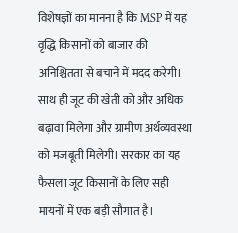विशेषज्ञों का मानना है कि MSP में यह वृद्धि किसानों को बाजार की अनिश्चितता से बचाने में मदद करेगी। साथ ही जूट की खेती को और अधिक बढ़ावा मिलेगा और ग्रामीण अर्थव्यवस्था को मजबूती मिलेगी। सरकार का यह फैसला जूट किसानों के लिए सही मायनों में एक बड़ी सौगात है।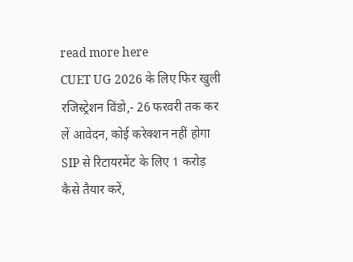read more here
CUET UG 2026 के लिए फिर खुली रजिस्ट्रेशन विंडो,- 26 फरवरी तक कर लें आवेदन, कोई करेक्शन नहीं होगा
SIP से रिटायरमेंट के लिए 1 करोड़ कैसे तैयार करें,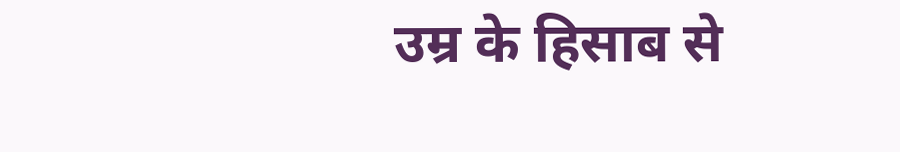उम्र के हिसाब से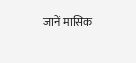जानें मासिक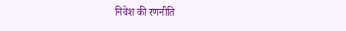निवेश की रणनीति